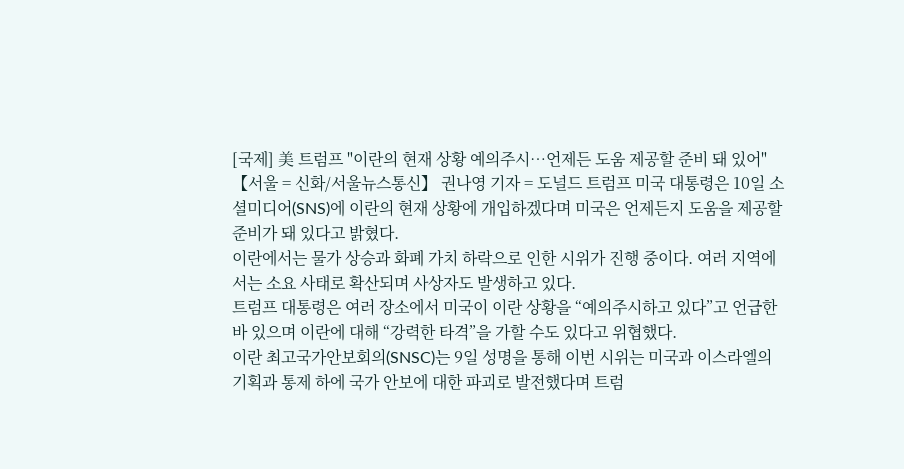[국제] 美 트럼프 "이란의 현재 상황 예의주시…언제든 도움 제공할 준비 돼 있어"
【서울 = 신화/서울뉴스통신】 권나영 기자 = 도널드 트럼프 미국 대통령은 10일 소셜미디어(SNS)에 이란의 현재 상황에 개입하겠다며 미국은 언제든지 도움을 제공할 준비가 돼 있다고 밝혔다.
이란에서는 물가 상승과 화폐 가치 하락으로 인한 시위가 진행 중이다. 여러 지역에서는 소요 사태로 확산되며 사상자도 발생하고 있다.
트럼프 대통령은 여러 장소에서 미국이 이란 상황을 “예의주시하고 있다”고 언급한 바 있으며 이란에 대해 “강력한 타격”을 가할 수도 있다고 위협했다.
이란 최고국가안보회의(SNSC)는 9일 성명을 통해 이번 시위는 미국과 이스라엘의 기획과 통제 하에 국가 안보에 대한 파괴로 발전했다며 트럼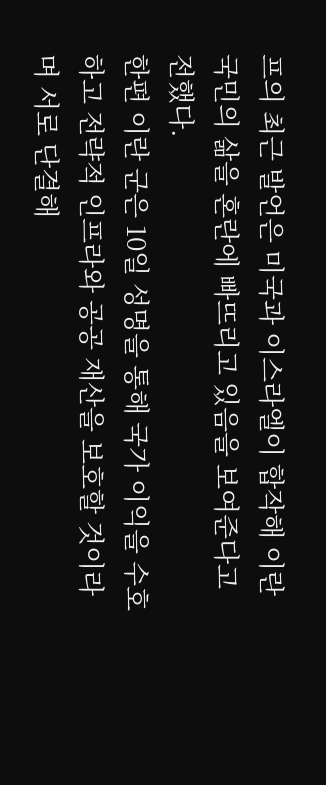프의 최근 발언은 미국과 이스라엘이 합작해 이란 국민의 삶을 혼란에 빠뜨리고 있음을 보여준다고 전했다.
한편 이란 군은 10일 성명을 통해 국가 이익을 수호하고 전략적 인프라와 공공 재산을 보호할 것이라며 서로 단결해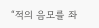“적의 음모를 좌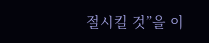절시킬 것”을 이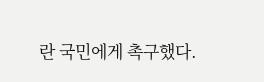란 국민에게 촉구했다.